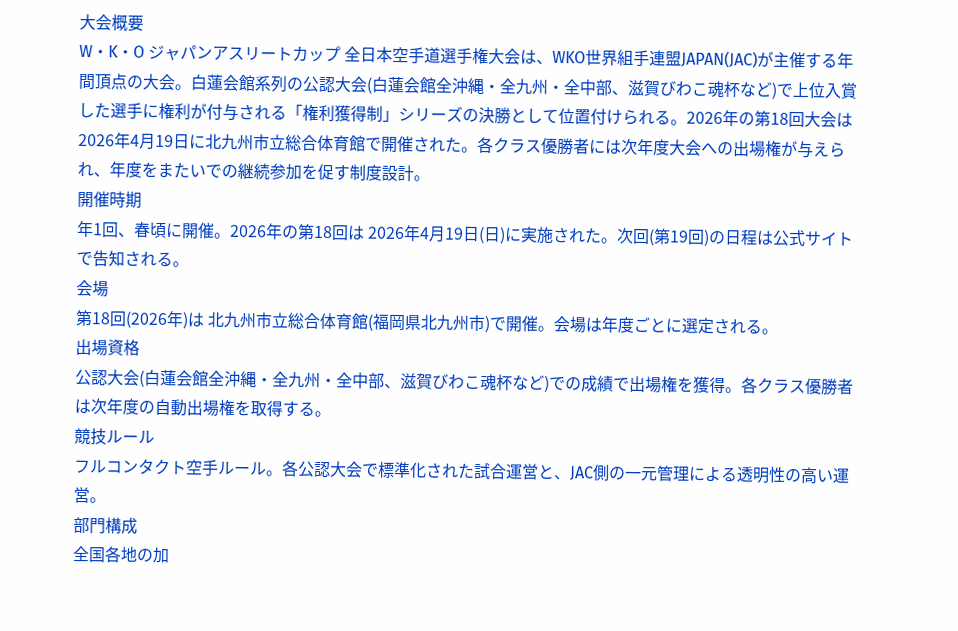大会概要
W・K・O ジャパンアスリートカップ 全日本空手道選手権大会は、WKO世界組手連盟JAPAN(JAC)が主催する年間頂点の大会。白蓮会館系列の公認大会(白蓮会館全沖縄・全九州・全中部、滋賀びわこ魂杯など)で上位入賞した選手に権利が付与される「権利獲得制」シリーズの決勝として位置付けられる。2026年の第18回大会は 2026年4月19日に北九州市立総合体育館で開催された。各クラス優勝者には次年度大会への出場権が与えられ、年度をまたいでの継続参加を促す制度設計。
開催時期
年1回、春頃に開催。2026年の第18回は 2026年4月19日(日)に実施された。次回(第19回)の日程は公式サイトで告知される。
会場
第18回(2026年)は 北九州市立総合体育館(福岡県北九州市)で開催。会場は年度ごとに選定される。
出場資格
公認大会(白蓮会館全沖縄・全九州・全中部、滋賀びわこ魂杯など)での成績で出場権を獲得。各クラス優勝者は次年度の自動出場権を取得する。
競技ルール
フルコンタクト空手ルール。各公認大会で標準化された試合運営と、JAC側の一元管理による透明性の高い運営。
部門構成
全国各地の加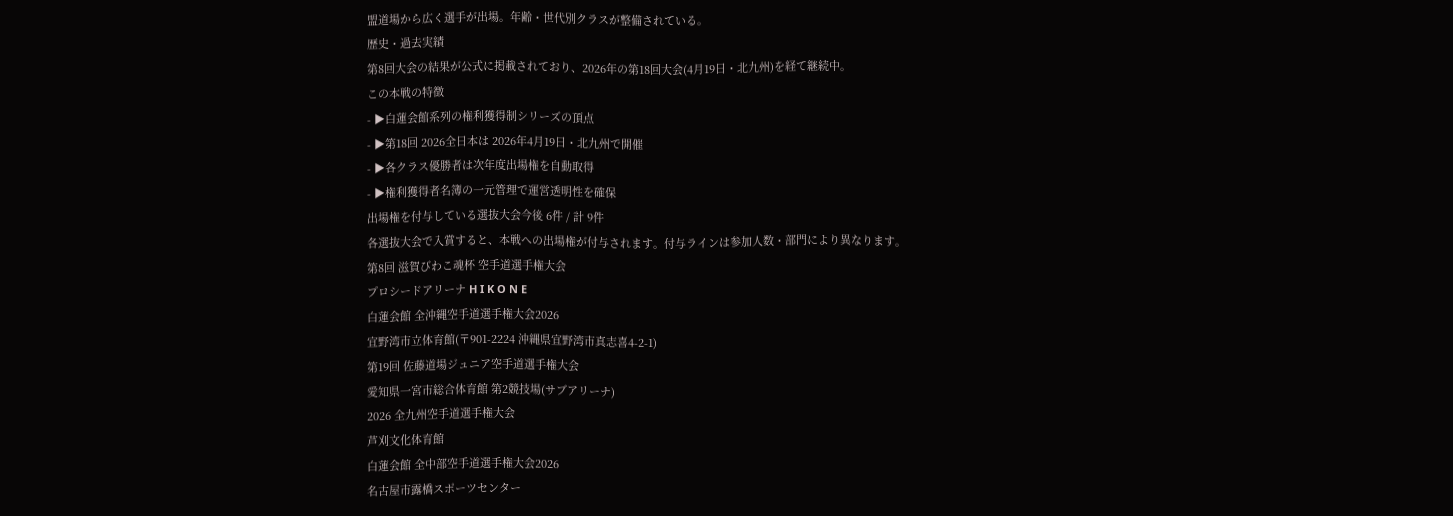盟道場から広く選手が出場。年齢・世代別クラスが整備されている。
歴史・過去実績
第8回大会の結果が公式に掲載されており、2026年の第18回大会(4月19日・北九州)を経て継続中。
この本戦の特徴
- ▶白蓮会館系列の権利獲得制シリーズの頂点
- ▶第18回 2026全日本は 2026年4月19日・北九州で開催
- ▶各クラス優勝者は次年度出場権を自動取得
- ▶権利獲得者名簿の一元管理で運営透明性を確保
出場権を付与している選抜大会今後 6件 / 計 9件
各選抜大会で入賞すると、本戦への出場権が付与されます。付与ラインは参加人数・部門により異なります。
第8回 滋賀びわこ魂杯 空手道選手権大会
プロシードアリーナ H I K O N E
白蓮会館 全沖縄空手道選手権大会2026
宜野湾市立体育館(〒901-2224 沖縄県宜野湾市真志喜4-2-1)
第19回 佐藤道場ジュニア空手道選手権大会
愛知県一宮市総合体育館 第2競技場(サブアリーナ)
2026 全九州空手道選手権大会
芦刈文化体育館
白蓮会館 全中部空手道選手権大会2026
名古屋市露橋スポーツセンター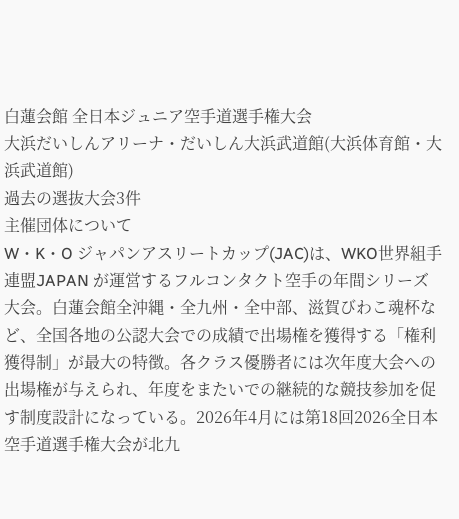白蓮会館 全日本ジュニア空手道選手権大会
大浜だいしんアリーナ・だいしん大浜武道館(大浜体育館・大浜武道館)
過去の選抜大会3件
主催団体について
W・K・O ジャパンアスリートカップ(JAC)は、WKO世界組手連盟JAPAN が運営するフルコンタクト空手の年間シリーズ大会。白蓮会館全沖縄・全九州・全中部、滋賀びわこ魂杯など、全国各地の公認大会での成績で出場権を獲得する「権利獲得制」が最大の特徴。各クラス優勝者には次年度大会への出場権が与えられ、年度をまたいでの継続的な競技参加を促す制度設計になっている。2026年4月には第18回2026全日本空手道選手権大会が北九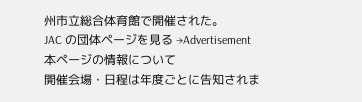州市立総合体育館で開催された。
JAC の団体ページを見る →Advertisement
本ページの情報について
開催会場・日程は年度ごとに告知されま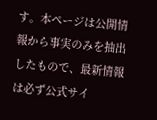す。本ページは公開情報から事実のみを抽出したもので、最新情報は必ず公式サイ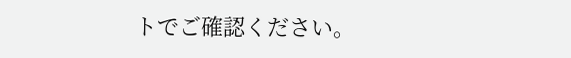トでご確認ください。